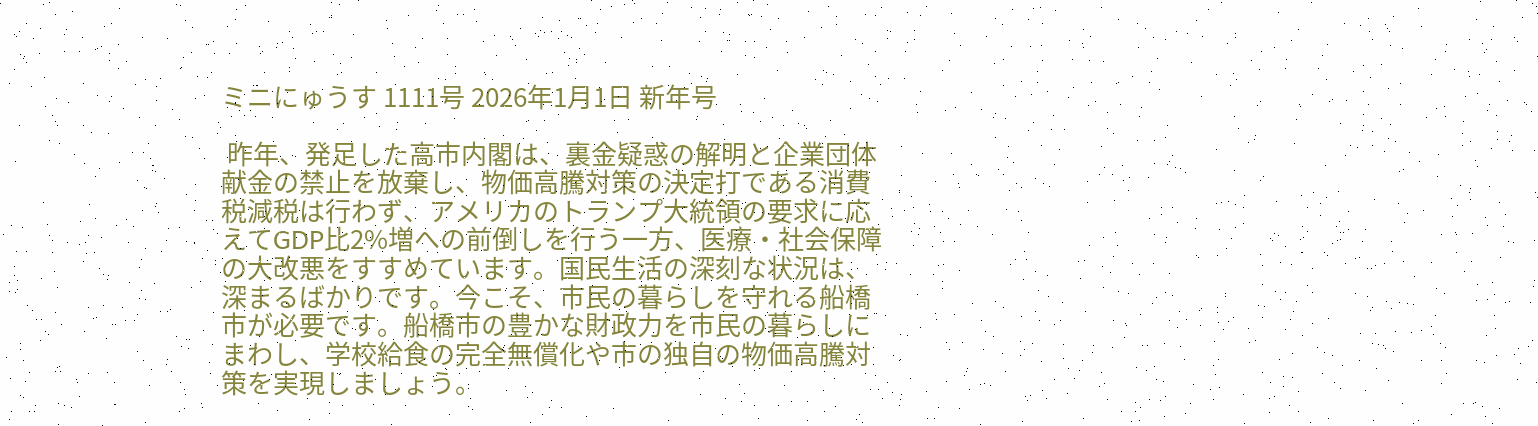ミニにゅうす 1111号 2026年1月1日 新年号

 昨年、発足した高市内閣は、裏金疑惑の解明と企業団体献金の禁止を放棄し、物価高騰対策の決定打である消費税減税は行わず、アメリカのトランプ大統領の要求に応えてGDP比2%増への前倒しを行う一方、医療・社会保障の大改悪をすすめています。国民生活の深刻な状況は、深まるばかりです。今こそ、市民の暮らしを守れる船橋市が必要です。船橋市の豊かな財政力を市民の暮らしにまわし、学校給食の完全無償化や市の独自の物価高騰対策を実現しましょう。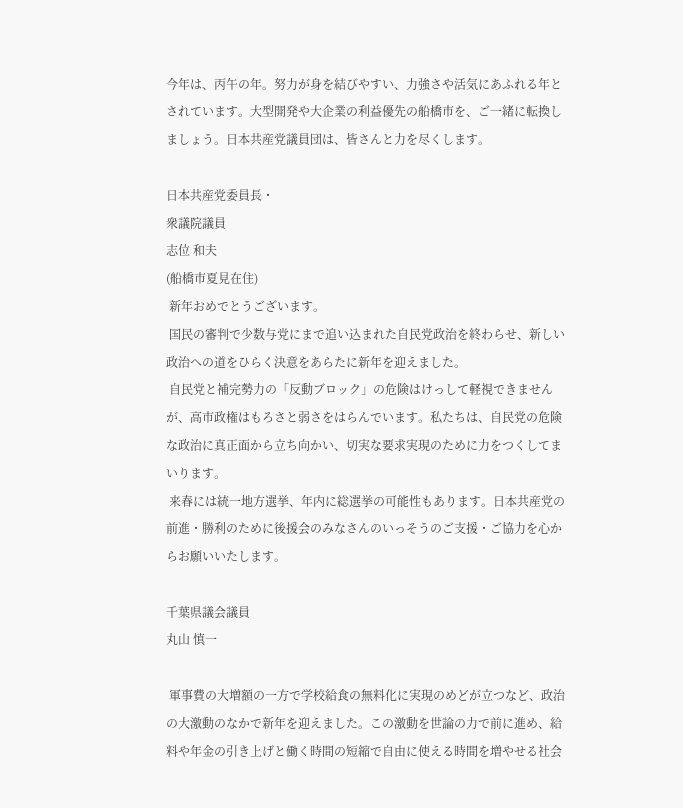今年は、丙午の年。努力が身を結びやすい、力強さや活気にあふれる年とされています。大型開発や大企業の利益優先の船橋市を、ご一緒に転換しましょう。日本共産党議員団は、皆さんと力を尽くします。

日本共産党委員長・
衆議院議員
志位 和夫
(船橋市夏見在住)
 新年おめでとうございます。
 国民の審判で少数与党にまで追い込まれた自民党政治を終わらせ、新しい政治への道をひらく決意をあらたに新年を迎えました。
 自民党と補完勢力の「反動ブロック」の危険はけっして軽視できませんが、高市政権はもろさと弱さをはらんでいます。私たちは、自民党の危険な政治に真正面から立ち向かい、切実な要求実現のために力をつくしてまいります。
 来春には統一地方選挙、年内に総選挙の可能性もあります。日本共産党の前進・勝利のために後援会のみなさんのいっそうのご支援・ご協力を心からお願いいたします。

千葉県議会議員
丸山 慎一

 軍事費の大増額の一方で学校給食の無料化に実現のめどが立つなど、政治の大激動のなかで新年を迎えました。この激動を世論の力で前に進め、給料や年金の引き上げと働く時間の短縮で自由に使える時間を増やせる社会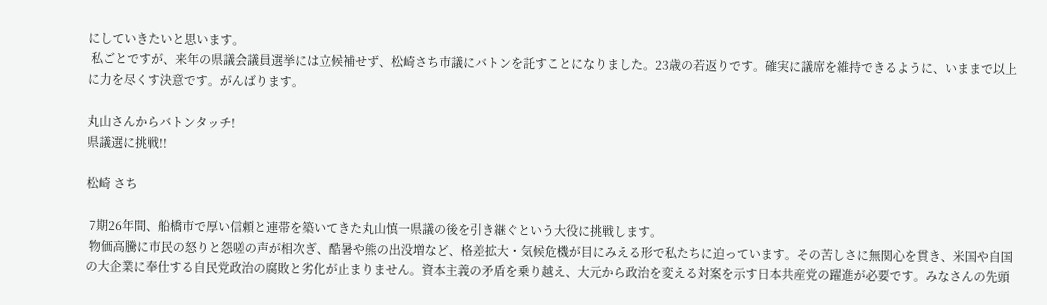にしていきたいと思います。
 私ごとですが、来年の県議会議員選挙には立候補せず、松崎さち市議にバトンを託すことになりました。23歳の若返りです。確実に議席を維持できるように、いままで以上に力を尽くす決意です。がんばります。

丸山さんからバトンタッチ!
県議選に挑戦!!

松崎 さち

 7期26年間、船橋市で厚い信頼と連帯を築いてきた丸山慎一県議の後を引き継ぐという大役に挑戦します。
 物価高騰に市民の怒りと怨嗟の声が相次ぎ、酷暑や熊の出没増など、格差拡大・気候危機が目にみえる形で私たちに迫っています。その苦しさに無関心を貫き、米国や自国の大企業に奉仕する自民党政治の腐敗と劣化が止まりません。資本主義の矛盾を乗り越え、大元から政治を変える対案を示す日本共産党の躍進が必要です。みなさんの先頭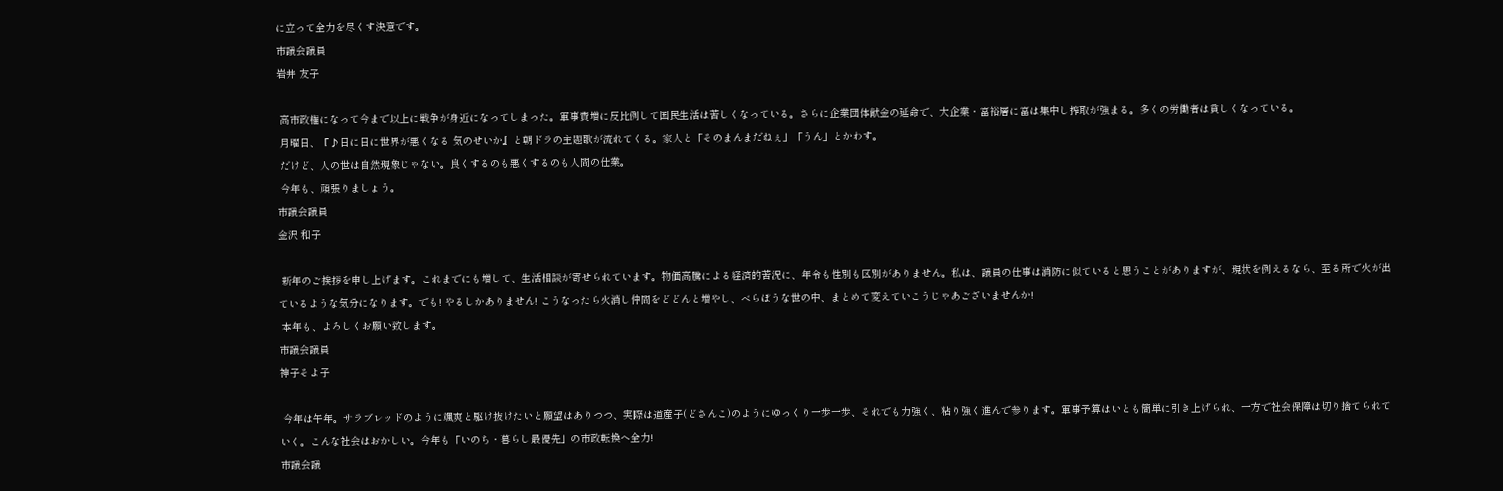に立って全力を尽くす決意です。
市議会議員
岩井 友子

 高市政権になって今まで以上に戦争が身近になってしまった。軍事費増に反比例して国民生活は苦しくなっている。さらに企業団体献金の延命で、大企業・富裕層に富は集中し搾取が強まる。多くの労働者は貧しくなっている。
 月曜日、『♪日に日に世界が悪くなる 気のせいか』と朝ドラの主題歌が流れてくる。家人と「そのまんまだねぇ」「うん」とかわす。
 だけど、人の世は自然現象じゃない。良くするのも悪くするのも人間の仕業。
 今年も、頑張りましょう。
市議会議員
金沢 和子

 新年のご挨拶を申し上げます。これまでにも増して、生活相談が寄せられています。物価高騰による経済的苦況に、年令も性別も区別がありません。私は、議員の仕事は消防に似ていると思うことがありますが、現状を例えるなら、至る所で火が出ているような気分になります。でも! やるしかありません! こうなったら火消し仲間をどどんと増やし、べらぼうな世の中、まとめて変えていこうじゃあございませんか!
 本年も、よろしくお願い致します。
市議会議員
神子そよ子

 今年は午年。サラブレッドのように颯爽と駆け抜けたいと願望はありつつ、実際は道産子(どさんこ)のようにゆっくり一歩一歩、それでも力強く、粘り強く進んで参ります。軍事予算はいとも簡単に引き上げられ、一方で社会保障は切り捨てられていく。こんな社会はおかしい。今年も「いのち・暮らし最優先」の市政転換へ全力!
市議会議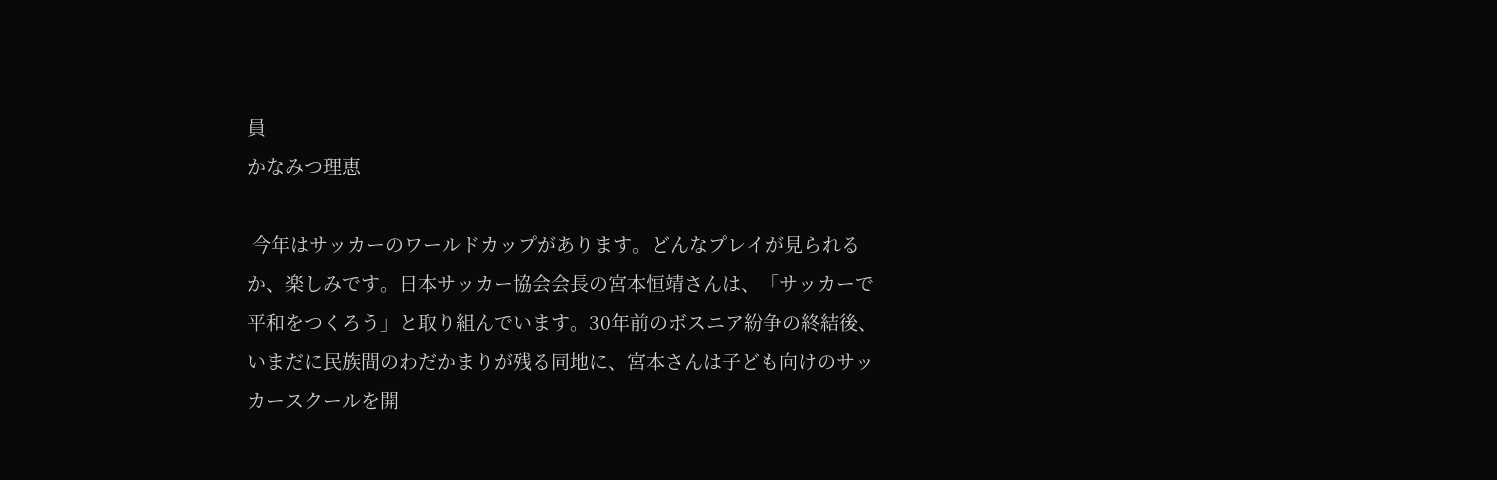員
かなみつ理恵

 今年はサッカーのワールドカップがあります。どんなプレイが見られるか、楽しみです。日本サッカー協会会長の宮本恒靖さんは、「サッカーで平和をつくろう」と取り組んでいます。30年前のボスニア紛争の終結後、いまだに民族間のわだかまりが残る同地に、宮本さんは子ども向けのサッカースクールを開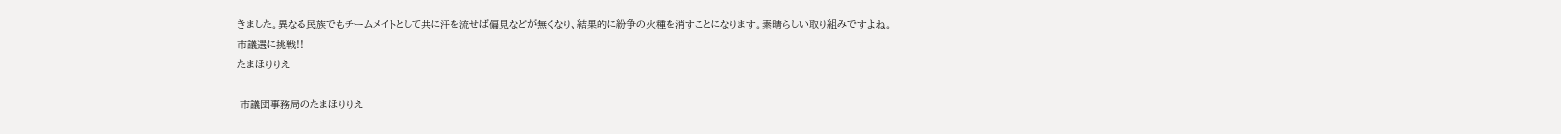きました。異なる民族でもチームメイトとして共に汗を流せば偏見などが無くなり、結果的に紛争の火種を消すことになります。素晴らしい取り組みですよね。
市議選に挑戦!!
たまほりりえ

 市議団事務局のたまほりりえ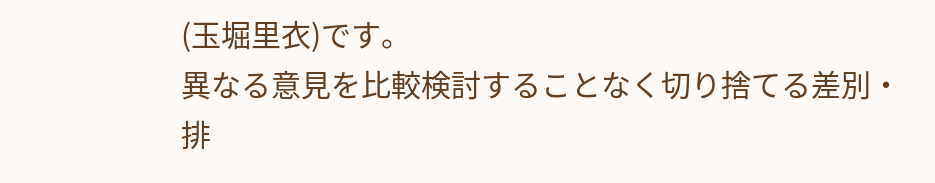(玉堀里衣)です。
異なる意見を比較検討することなく切り捨てる差別・排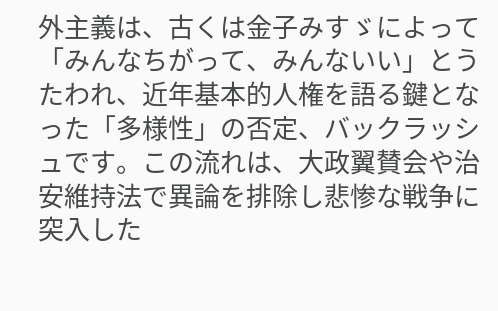外主義は、古くは金子みすゞによって「みんなちがって、みんないい」とうたわれ、近年基本的人権を語る鍵となった「多様性」の否定、バックラッシュです。この流れは、大政翼賛会や治安維持法で異論を排除し悲惨な戦争に突入した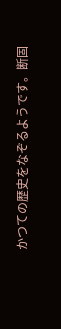かつての歴史をなぞるようです。断固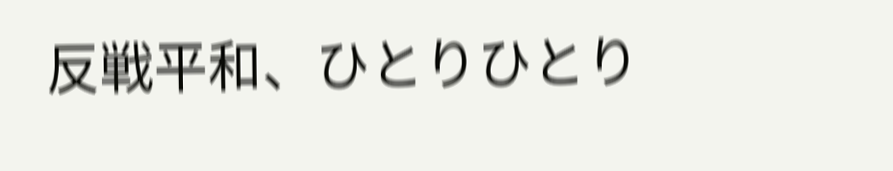反戦平和、ひとりひとり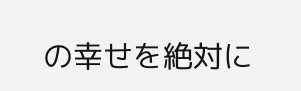の幸せを絶対に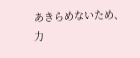あきらめないため、力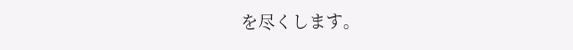を尽くします。